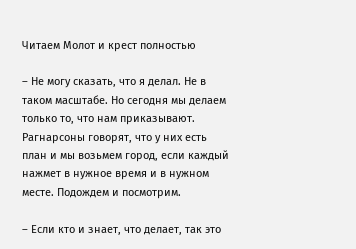Читаем Молот и крест полностью

– Не могу сказать, что я делал. Не в таком масштабе. Но сегодня мы делаем только то, что нам приказывают. Рагнарсоны говорят, что у них есть план и мы возьмем город, если каждый нажмет в нужное время и в нужном месте. Подождем и посмотрим.

– Если кто и знает, что делает, так это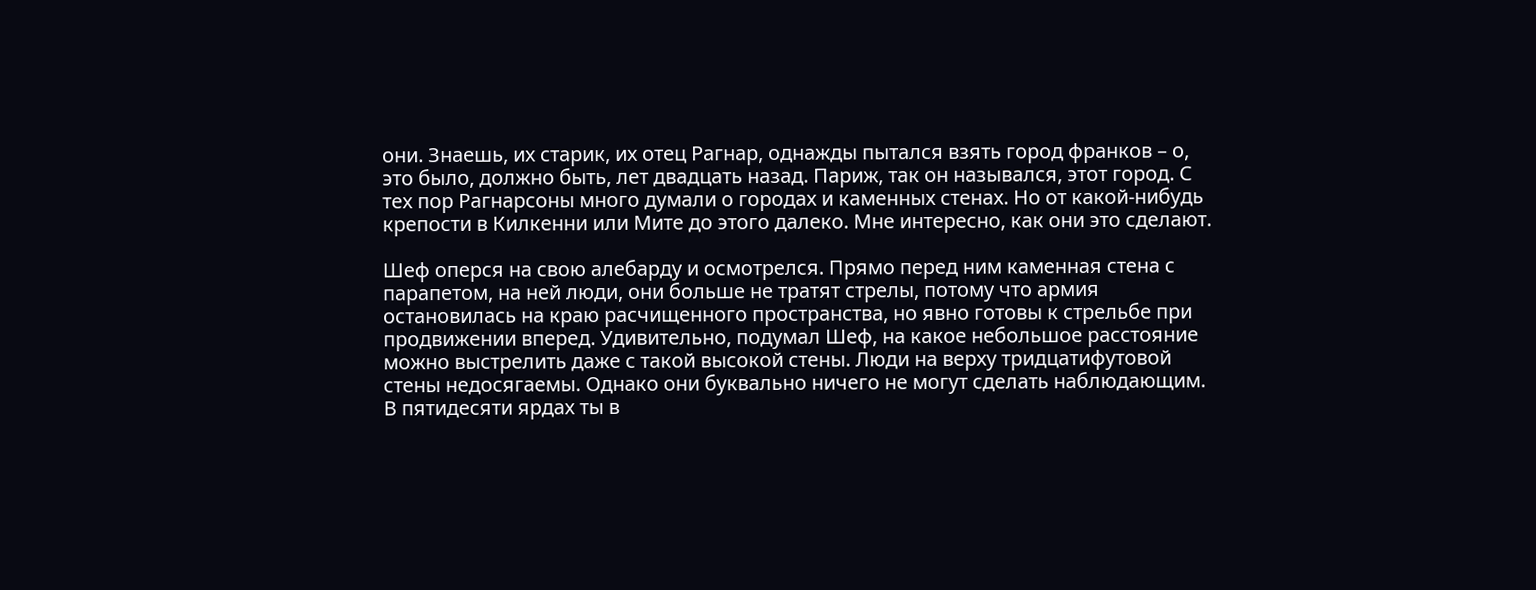они. Знаешь, их старик, их отец Рагнар, однажды пытался взять город франков – о, это было, должно быть, лет двадцать назад. Париж, так он назывался, этот город. С тех пор Рагнарсоны много думали о городах и каменных стенах. Но от какой-нибудь крепости в Килкенни или Мите до этого далеко. Мне интересно, как они это сделают.

Шеф оперся на свою алебарду и осмотрелся. Прямо перед ним каменная стена с парапетом, на ней люди, они больше не тратят стрелы, потому что армия остановилась на краю расчищенного пространства, но явно готовы к стрельбе при продвижении вперед. Удивительно, подумал Шеф, на какое небольшое расстояние можно выстрелить даже с такой высокой стены. Люди на верху тридцатифутовой стены недосягаемы. Однако они буквально ничего не могут сделать наблюдающим. В пятидесяти ярдах ты в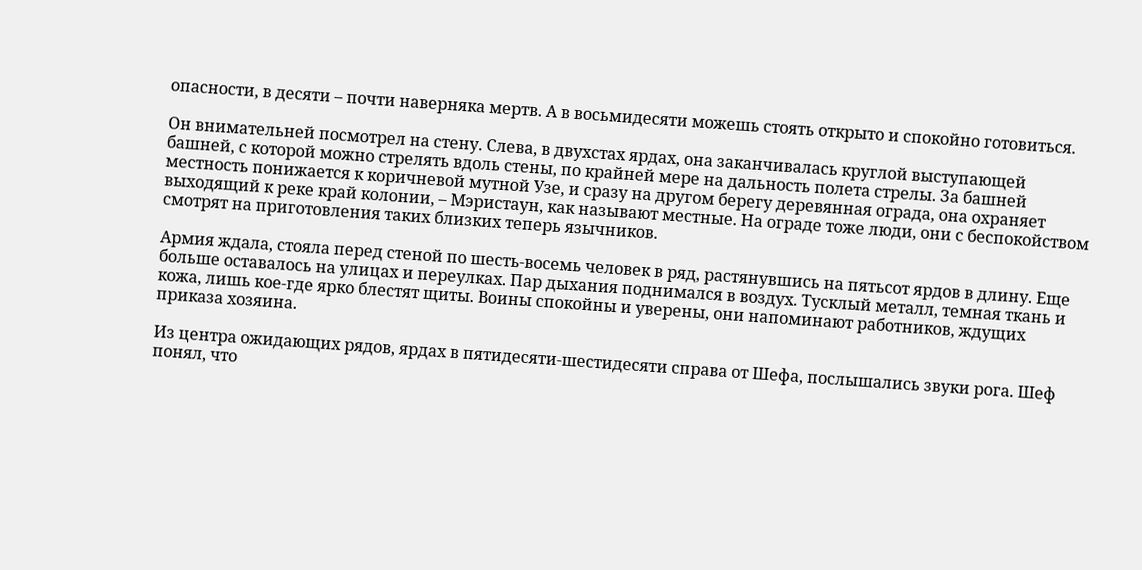опасности, в десяти – почти наверняка мертв. А в восьмидесяти можешь стоять открыто и спокойно готовиться.

Он внимательней посмотрел на стену. Слева, в двухстах ярдах, она заканчивалась круглой выступающей башней, с которой можно стрелять вдоль стены, по крайней мере на дальность полета стрелы. За башней местность понижается к коричневой мутной Узе, и сразу на другом берегу деревянная ограда, она охраняет выходящий к реке край колонии, – Мэристаун, как называют местные. На ограде тоже люди, они с беспокойством смотрят на приготовления таких близких теперь язычников.

Армия ждала, стояла перед стеной по шесть-восемь человек в ряд, растянувшись на пятьсот ярдов в длину. Еще больше оставалось на улицах и переулках. Пар дыхания поднимался в воздух. Тусклый металл, темная ткань и кожа, лишь кое-где ярко блестят щиты. Воины спокойны и уверены, они напоминают работников, ждущих приказа хозяина.

Из центра ожидающих рядов, ярдах в пятидесяти-шестидесяти справа от Шефа, послышались звуки рога. Шеф понял, что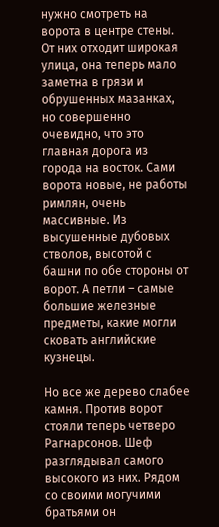нужно смотреть на ворота в центре стены. От них отходит широкая улица, она теперь мало заметна в грязи и обрушенных мазанках, но совершенно очевидно, что это главная дорога из города на восток. Сами ворота новые, не работы римлян, очень массивные. Из высушенные дубовых стволов, высотой с башни по обе стороны от ворот. А петли – самые большие железные предметы, какие могли сковать английские кузнецы.

Но все же дерево слабее камня. Против ворот стояли теперь четверо Рагнарсонов. Шеф разглядывал самого высокого из них. Рядом со своими могучими братьями он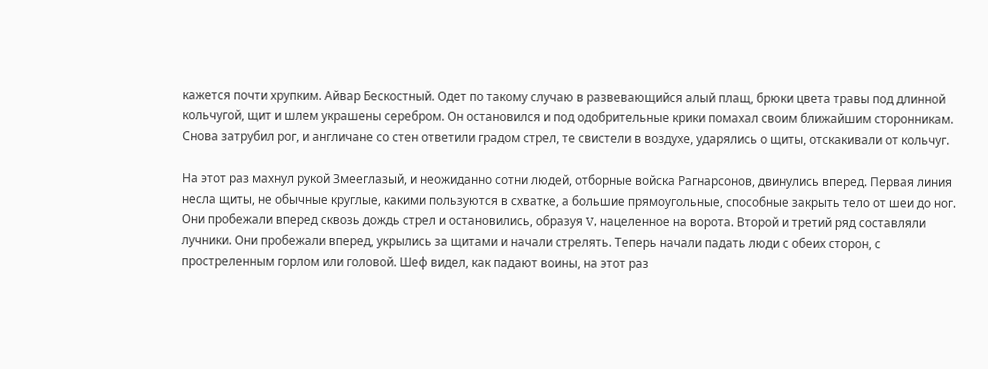кажется почти хрупким. Айвар Бескостный. Одет по такому случаю в развевающийся алый плащ, брюки цвета травы под длинной кольчугой, щит и шлем украшены серебром. Он остановился и под одобрительные крики помахал своим ближайшим сторонникам. Снова затрубил рог, и англичане со стен ответили градом стрел, те свистели в воздухе, ударялись о щиты, отскакивали от кольчуг.

На этот раз махнул рукой Змееглазый, и неожиданно сотни людей, отборные войска Рагнарсонов, двинулись вперед. Первая линия несла щиты, не обычные круглые, какими пользуются в схватке, а большие прямоугольные, способные закрыть тело от шеи до ног. Они пробежали вперед сквозь дождь стрел и остановились, образуя V, нацеленное на ворота. Второй и третий ряд составляли лучники. Они пробежали вперед, укрылись за щитами и начали стрелять. Теперь начали падать люди с обеих сторон, с простреленным горлом или головой. Шеф видел, как падают воины, на этот раз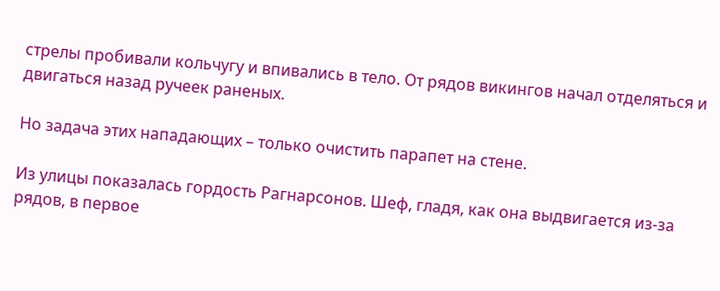стрелы пробивали кольчугу и впивались в тело. От рядов викингов начал отделяться и двигаться назад ручеек раненых.

Но задача этих нападающих – только очистить парапет на стене.

Из улицы показалась гордость Рагнарсонов. Шеф, гладя, как она выдвигается из-за рядов, в первое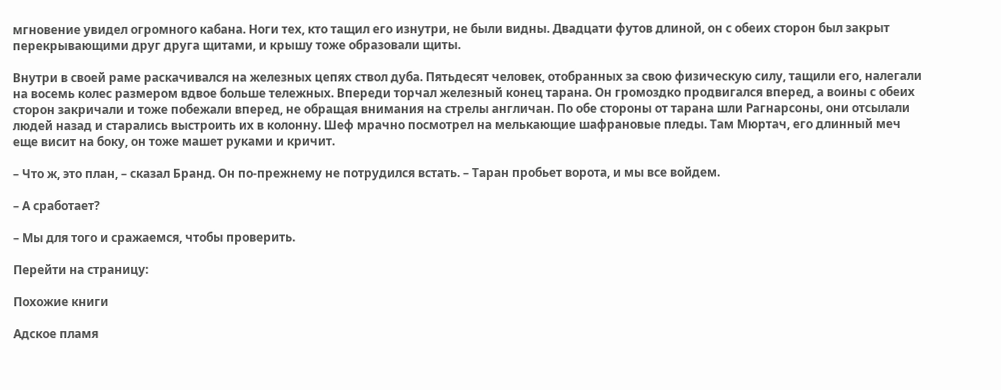мгновение увидел огромного кабана. Ноги тех, кто тащил его изнутри, не были видны. Двадцати футов длиной, он с обеих сторон был закрыт перекрывающими друг друга щитами, и крышу тоже образовали щиты.

Внутри в своей раме раскачивался на железных цепях ствол дуба. Пятьдесят человек, отобранных за свою физическую силу, тащили его, налегали на восемь колес размером вдвое больше тележных. Впереди торчал железный конец тарана. Он громоздко продвигался вперед, а воины с обеих сторон закричали и тоже побежали вперед, не обращая внимания на стрелы англичан. По обе стороны от тарана шли Рагнарсоны, они отсылали людей назад и старались выстроить их в колонну. Шеф мрачно посмотрел на мелькающие шафрановые пледы. Там Мюртач, его длинный меч еще висит на боку, он тоже машет руками и кричит.

– Что ж, это план, – сказал Бранд. Он по-прежнему не потрудился встать. – Таран пробьет ворота, и мы все войдем.

– А сработает?

– Мы для того и сражаемся, чтобы проверить.

Перейти на страницу:

Похожие книги

Адское пламя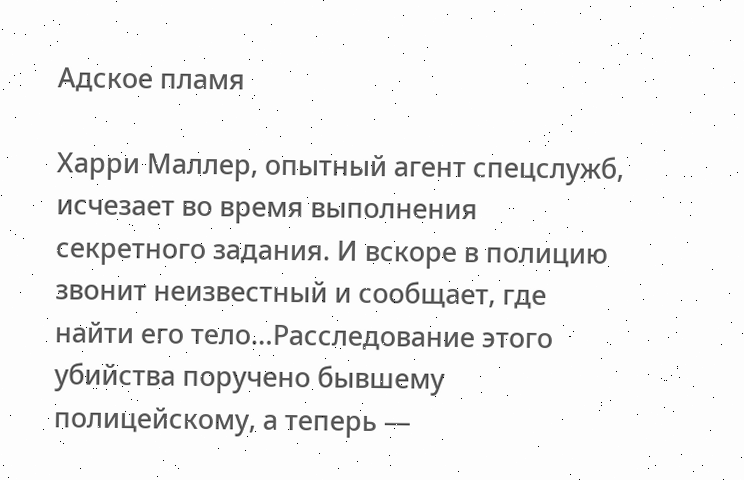Адское пламя

Харри Маллер, опытный агент спецслужб, исчезает во время выполнения секретного задания. И вскоре в полицию звонит неизвестный и сообщает, где найти его тело…Расследование этого убийства поручено бывшему полицейскому, а теперь —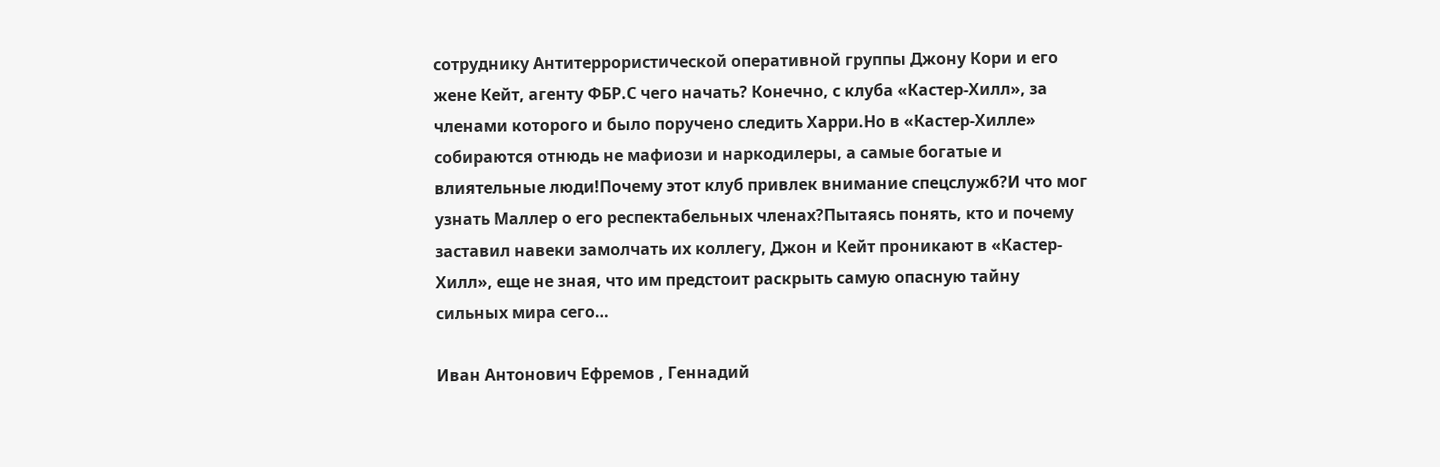сотруднику Антитеррористической оперативной группы Джону Кори и его жене Кейт, агенту ФБР.С чего начать? Конечно, с клуба «Кастер-Хилл», за членами которого и было поручено следить Харри.Но в «Кастер-Хилле» собираются отнюдь не мафиози и наркодилеры, а самые богатые и влиятельные люди!Почему этот клуб привлек внимание спецслужб?И что мог узнать Маллер о его респектабельных членах?Пытаясь понять, кто и почему заставил навеки замолчать их коллегу, Джон и Кейт проникают в «Кастер-Хилл», еще не зная, что им предстоит раскрыть самую опасную тайну сильных мира сего…

Иван Антонович Ефремов , Геннадий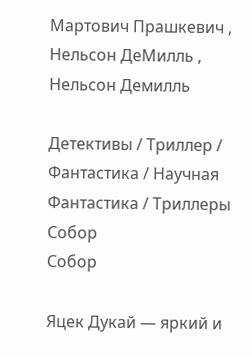Мартович Прашкевич , Нельсон ДеМилль , Нельсон Демилль

Детективы / Триллер / Фантастика / Научная Фантастика / Триллеры
Собор
Собор

Яцек Дукай — яркий и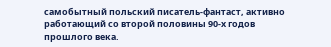самобытный польский писатель-фантаст, активно работающий со второй половины 90-х годов прошлого века.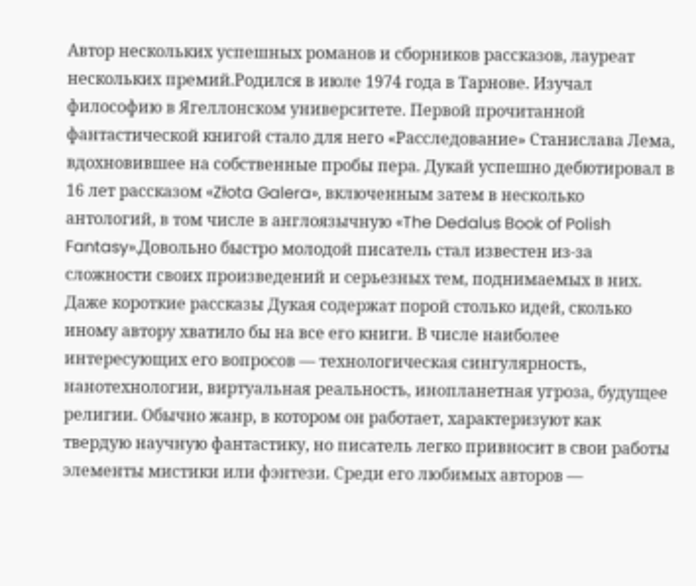Автор нескольких успешных романов и сборников рассказов, лауреат нескольких премий.Родился в июле 1974 года в Тарнове. Изучал философию в Ягеллонском университете. Первой прочитанной фантастической книгой стало для него «Расследование» Станислава Лема, вдохновившее на собственные пробы пера. Дукай успешно дебютировал в 16 лет рассказом «Złota Galera», включенным затем в несколько антологий, в том числе в англоязычную «The Dedalus Book of Polish Fantasy».Довольно быстро молодой писатель стал известен из-за сложности своих произведений и серьезных тем, поднимаемых в них. Даже короткие рассказы Дукая содержат порой столько идей, сколько иному автору хватило бы на все его книги. В числе наиболее интересующих его вопросов — технологическая сингулярность, нанотехнологии, виртуальная реальность, инопланетная угроза, будущее религии. Обычно жанр, в котором он работает, характеризуют как твердую научную фантастику, но писатель легко привносит в свои работы элементы мистики или фэнтези. Среди его любимых авторов —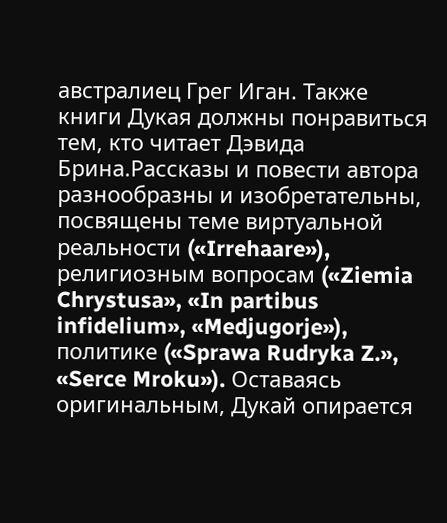австралиец Грег Иган. Также книги Дукая должны понравиться тем, кто читает Дэвида Брина.Рассказы и повести автора разнообразны и изобретательны, посвящены теме виртуальной реальности («Irrehaare»), религиозным вопросам («Ziemia Chrystusa», «In partibus infidelium», «Medjugorje»), политике («Sprawa Rudryka Z.», «Serce Mroku»). Оставаясь оригинальным, Дукай опирается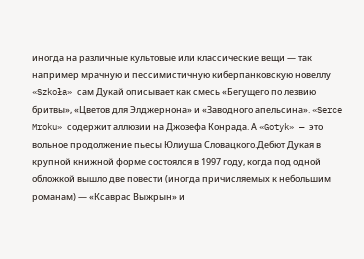иногда на различные культовые или классические вещи — так например мрачную и пессимистичную киберпанковскую новеллу «Szkoła» сам Дукай описывает как смесь «Бегущего по лезвию бритвы», «Цветов для Элджернона» и «Заводного апельсина». «Serce Mroku» содержит аллюзии на Джозефа Конрада. А «Gotyk» — это вольное продолжение пьесы Юлиуша Словацкого.Дебют Дукая в крупной книжной форме состоялся в 1997 году, когда под одной обложкой вышло две повести (иногда причисляемых к небольшим романам) — «Ксаврас Выжрын» и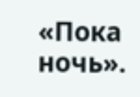«Пока ночь».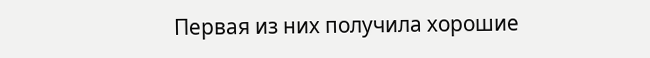Первая из них получила хорошие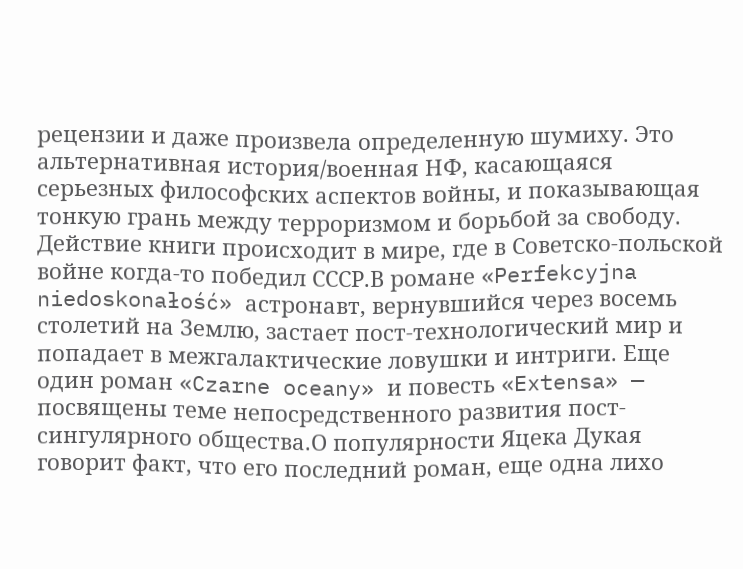рецензии и даже произвела определенную шумиху. Это альтернативная история/военная НФ, касающаяся серьезных философских аспектов войны, и показывающая тонкую грань между терроризмом и борьбой за свободу. Действие книги происходит в мире, где в Советско-польской войне когда-то победил СССР.В романе «Perfekcyjna niedoskonałość» астронавт, вернувшийся через восемь столетий на Землю, застает пост-технологический мир и попадает в межгалактические ловушки и интриги. Еще один роман «Czarne oceany» и повесть «Extensa» — посвящены теме непосредственного развития пост-сингулярного общества.О популярности Яцека Дукая говорит факт, что его последний роман, еще одна лихо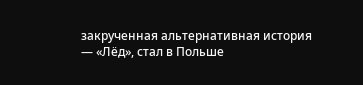закрученная альтернативная история — «Лёд», стал в Польше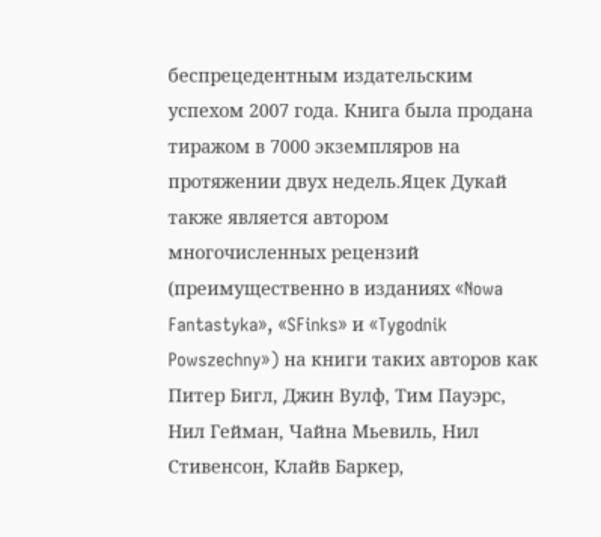беспрецедентным издательским успехом 2007 года. Книга была продана тиражом в 7000 экземпляров на протяжении двух недель.Яцек Дукай также является автором многочисленных рецензий (преимущественно в изданиях «Nowa Fantastyka», «SFinks» и «Tygodnik Powszechny») на книги таких авторов как Питер Бигл, Джин Вулф, Тим Пауэрс, Нил Гейман, Чайна Мьевиль, Нил Стивенсон, Клайв Баркер,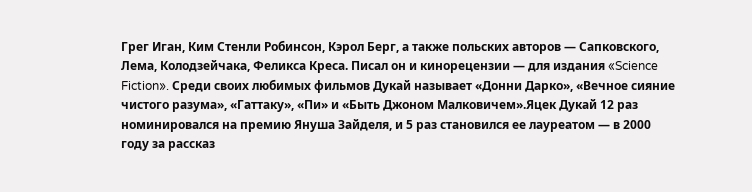Грег Иган, Ким Стенли Робинсон, Кэрол Берг, а также польских авторов — Сапковского, Лема, Колодзейчака, Феликса Креса. Писал он и кинорецензии — для издания «Science Fiction». Среди своих любимых фильмов Дукай называет «Донни Дарко», «Вечное сияние чистого разума», «Гаттаку», «Пи» и «Быть Джоном Малковичем».Яцек Дукай 12 раз номинировался на премию Януша Зайделя, и 5 раз становился ее лауреатом — в 2000 году за рассказ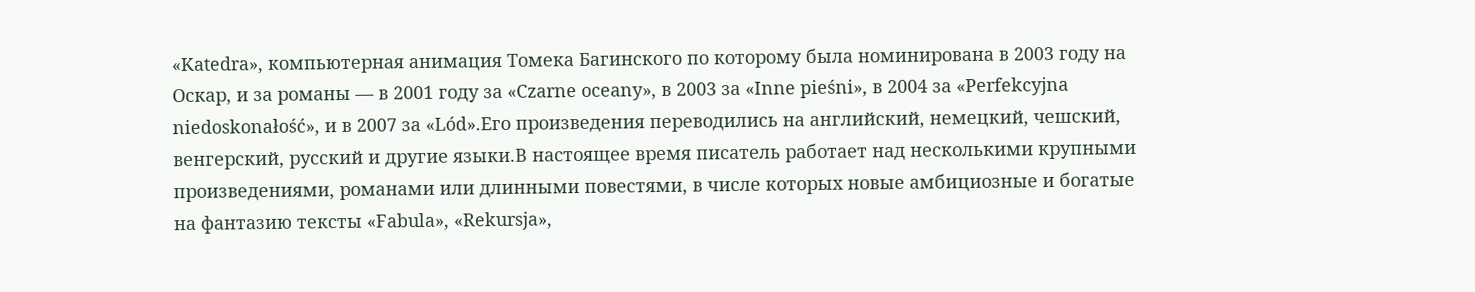«Katedra», компьютерная анимация Томека Багинского по которому была номинирована в 2003 году на Оскар, и за романы — в 2001 году за «Czarne oceany», в 2003 за «Inne pieśni», в 2004 за «Perfekcyjna niedoskonałość», и в 2007 за «Lód».Его произведения переводились на английский, немецкий, чешский, венгерский, русский и другие языки.В настоящее время писатель работает над несколькими крупными произведениями, романами или длинными повестями, в числе которых новые амбициозные и богатые на фантазию тексты «Fabula», «Rekursja»,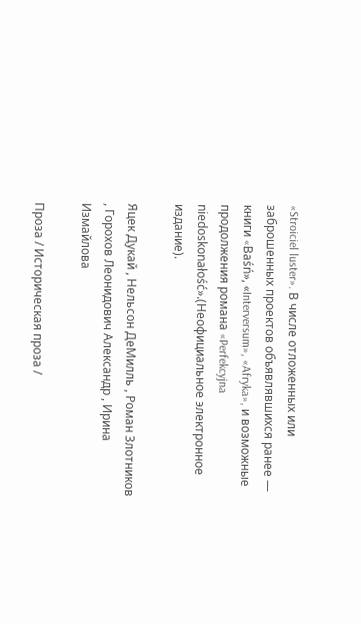«Stroiciel luster». В числе отложенных или заброшенных проектов объявлявшихся ранее — книги «Baśń», «Interversum», «Afryka», и возможные продолжения романа «Perfekcyjna niedoskonałość».(Неофициальное электронное издание).

Яцек Дукай , Нельсон ДеМилль , Роман Злотников , Горохов Леонидович Александр , Ирина Измайлова

Проза / Историческая проза /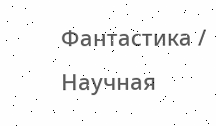Фантастика / Научная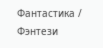Фантастика / Фэнтези